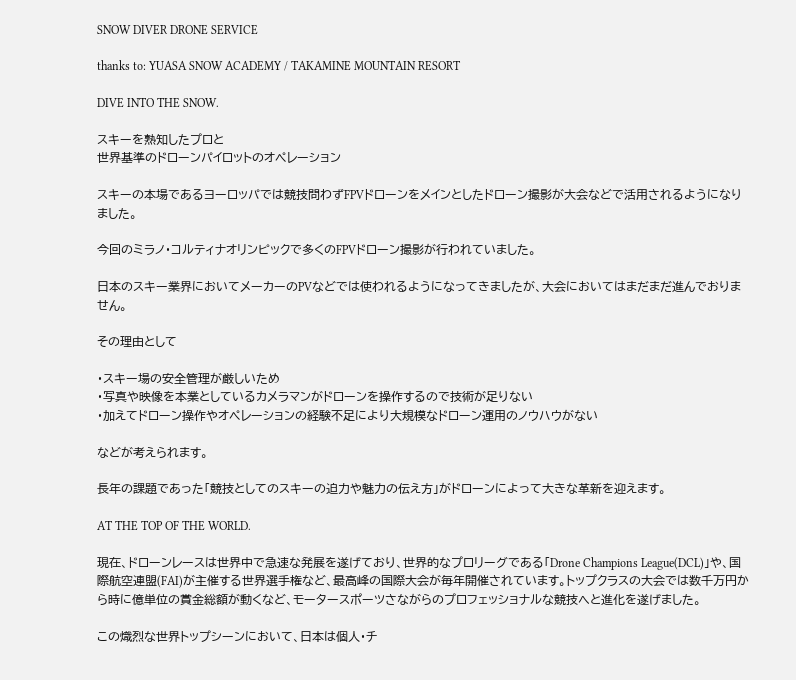SNOW DIVER DRONE SERVICE

thanks to: YUASA SNOW ACADEMY / TAKAMINE MOUNTAIN RESORT

DIVE INTO THE SNOW.

スキーを熟知したプロと
世界基準のドローンパイロットのオペレーション

スキーの本場であるヨーロッパでは競技問わずFPVドローンをメインとしたドローン撮影が大会などで活用されるようになりました。

今回のミラノ・コルティナオリンピックで多くのFPVドローン撮影が行われていました。

日本のスキー業界においてメーカーのPVなどでは使われるようになってきましたが、大会においてはまだまだ進んでおりません。

その理由として

・スキー場の安全管理が厳しいため
・写真や映像を本業としているカメラマンがドローンを操作するので技術が足りない
・加えてドローン操作やオペレーションの経験不足により大規模なドローン運用のノウハウがない

などが考えられます。

長年の課題であった「競技としてのスキーの迫力や魅力の伝え方」がドローンによって大きな革新を迎えます。

AT THE TOP OF THE WORLD.

現在、ドローンレースは世界中で急速な発展を遂げており、世界的なプロリーグである「Drone Champions League(DCL)」や、国際航空連盟(FAI)が主催する世界選手権など、最高峰の国際大会が毎年開催されています。トップクラスの大会では数千万円から時に億単位の賞金総額が動くなど、モータースポーツさながらのプロフェッショナルな競技へと進化を遂げました。

この熾烈な世界トップシーンにおいて、日本は個人・チ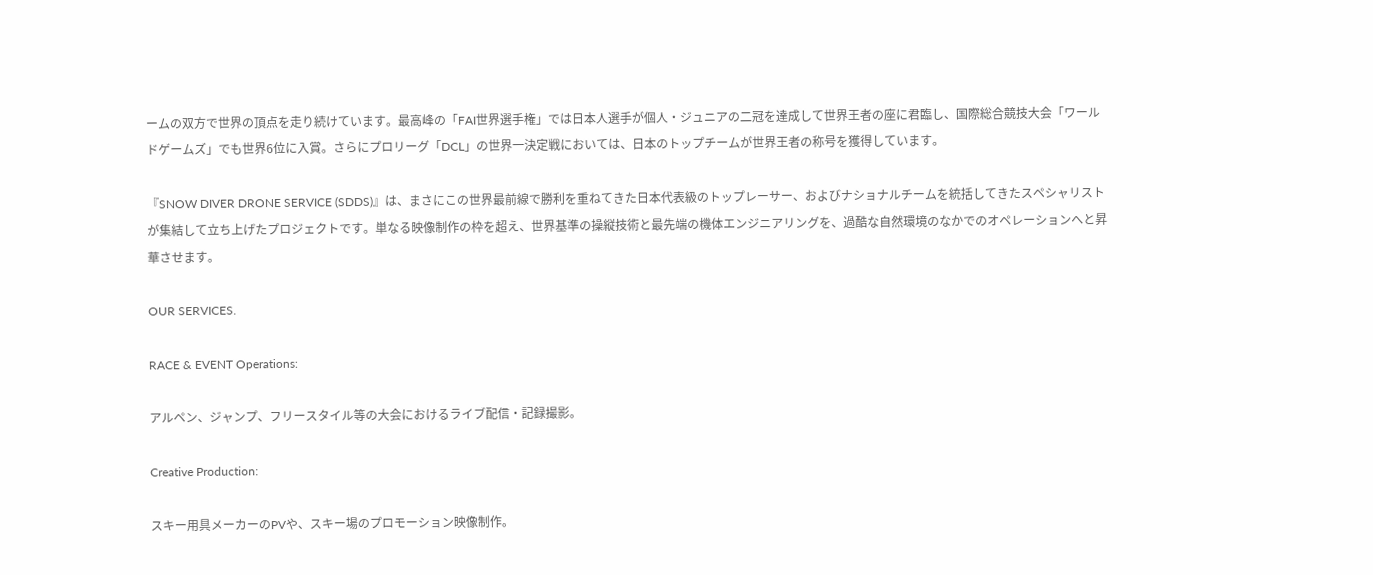ームの双方で世界の頂点を走り続けています。最高峰の「FAI世界選手権」では日本人選手が個人・ジュニアの二冠を達成して世界王者の座に君臨し、国際総合競技大会「ワールドゲームズ」でも世界6位に入賞。さらにプロリーグ「DCL」の世界一決定戦においては、日本のトップチームが世界王者の称号を獲得しています。

『SNOW DIVER DRONE SERVICE (SDDS)』は、まさにこの世界最前線で勝利を重ねてきた日本代表級のトップレーサー、およびナショナルチームを統括してきたスペシャリストが集結して立ち上げたプロジェクトです。単なる映像制作の枠を超え、世界基準の操縦技術と最先端の機体エンジニアリングを、過酷な自然環境のなかでのオペレーションへと昇華させます。

OUR SERVICES.

RACE & EVENT Operations:

アルペン、ジャンプ、フリースタイル等の大会におけるライブ配信・記録撮影。

Creative Production:

スキー用具メーカーのPVや、スキー場のプロモーション映像制作。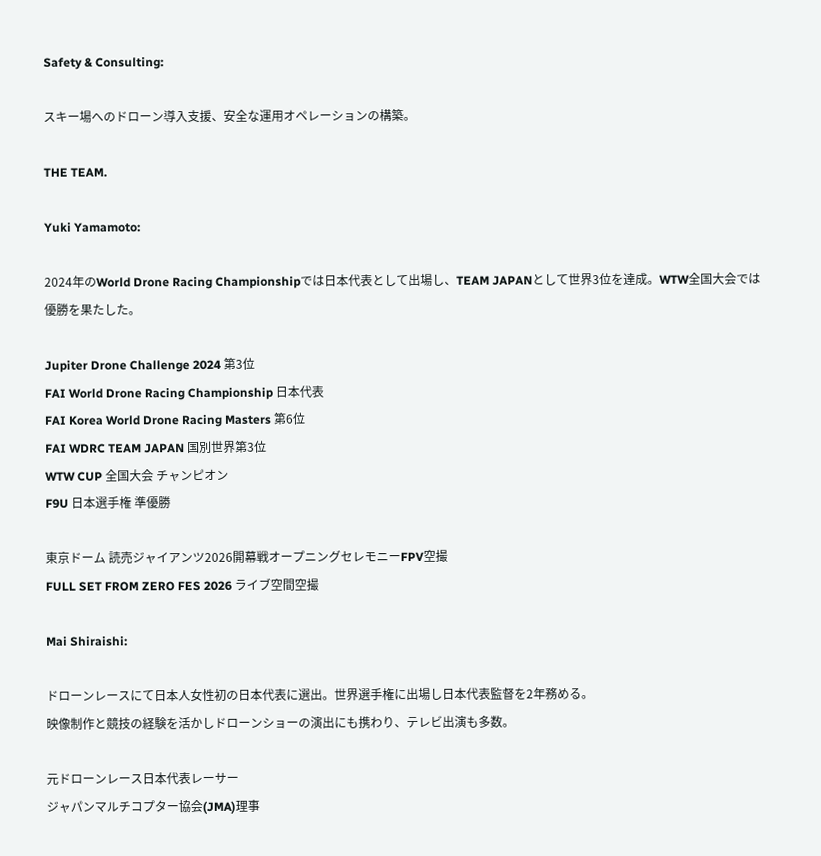Safety & Consulting:

スキー場へのドローン導入支援、安全な運用オペレーションの構築。

THE TEAM.

Yuki Yamamoto:

2024年のWorld Drone Racing Championshipでは日本代表として出場し、TEAM JAPANとして世界3位を達成。WTW全国大会では優勝を果たした。

Jupiter Drone Challenge 2024 第3位
FAI World Drone Racing Championship 日本代表
FAI Korea World Drone Racing Masters 第6位
FAI WDRC TEAM JAPAN 国別世界第3位
WTW CUP 全国大会 チャンピオン
F9U 日本選手権 準優勝

東京ドーム 読売ジャイアンツ2026開幕戦オープニングセレモニーFPV空撮
FULL SET FROM ZERO FES 2026 ライブ空間空撮

Mai Shiraishi:

ドローンレースにて日本人女性初の日本代表に選出。世界選手権に出場し日本代表監督を2年務める。
映像制作と競技の経験を活かしドローンショーの演出にも携わり、テレビ出演も多数。

元ドローンレース日本代表レーサー
ジャパンマルチコプター協会(JMA)理事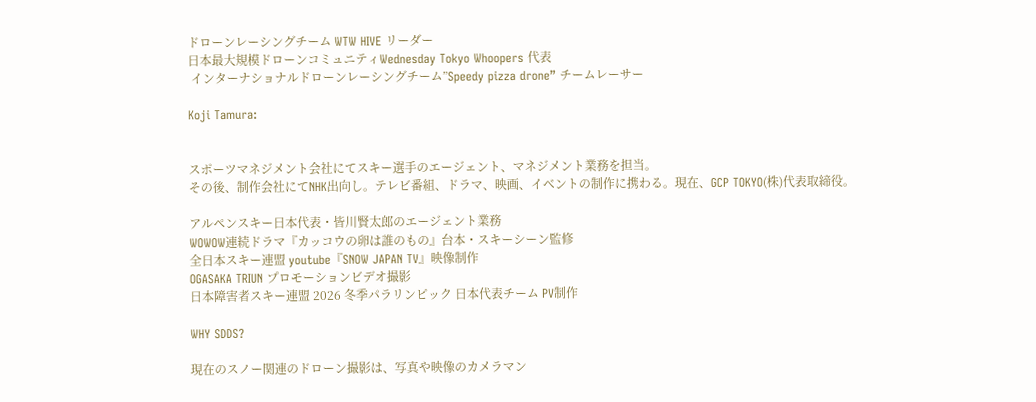ドローンレーシングチーム WTW HIVE リーダー
日本最大規模ドローンコミュニティWednesday Tokyo Whoopers 代表
 インターナショナルドローンレーシングチーム”Speedy pizza drone” チームレーサー

Koji Tamura:


スポーツマネジメント会社にてスキー選手のエージェント、マネジメント業務を担当。
その後、制作会社にてNHK出向し。テレビ番組、ドラマ、映画、イベントの制作に携わる。現在、GCP TOKYO(株)代表取締役。

アルペンスキー日本代表・皆川賢太郎のエージェント業務
WOWOW連続ドラマ『カッコウの卵は誰のもの』台本・スキーシーン監修
全日本スキー連盟 youtube『SNOW JAPAN TV』映像制作
OGASAKA TRIUN プロモーションビデオ撮影
日本障害者スキー連盟 2026 冬季パラリンピック 日本代表チーム PV制作

WHY SDDS?

現在のスノー関連のドローン撮影は、写真や映像のカメラマン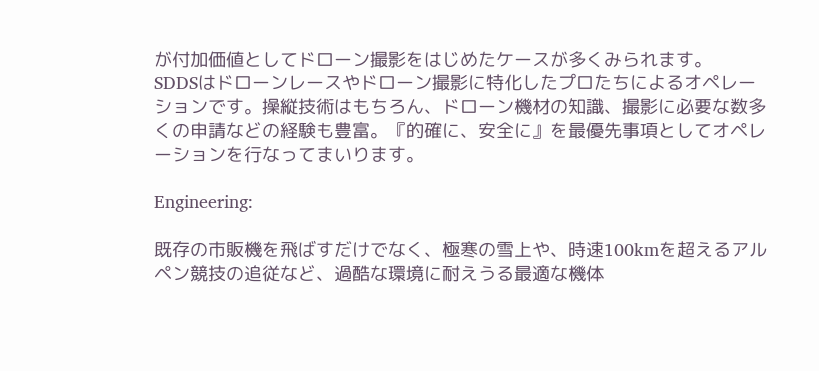が付加価値としてドローン撮影をはじめたケースが多くみられます。
SDDSはドローンレースやドローン撮影に特化したプロたちによるオペレーションです。操縦技術はもちろん、ドローン機材の知識、撮影に必要な数多くの申請などの経験も豊富。『的確に、安全に』を最優先事項としてオペレーションを行なってまいります。

Engineering:

既存の市販機を飛ばすだけでなく、極寒の雪上や、時速100kmを超えるアルペン競技の追従など、過酷な環境に耐えうる最適な機体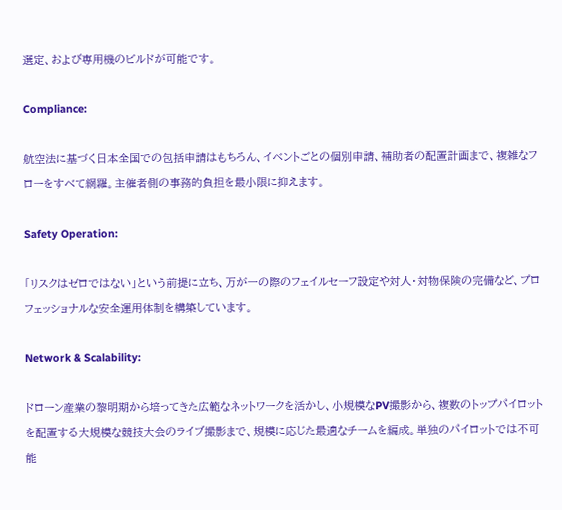選定、および専用機のビルドが可能です。

Compliance:

航空法に基づく日本全国での包括申請はもちろん、イベントごとの個別申請、補助者の配置計画まで、複雑なフローをすべて網羅。主催者側の事務的負担を最小限に抑えます。

Safety Operation:

「リスクはゼロではない」という前提に立ち、万が一の際のフェイルセーフ設定や対人・対物保険の完備など、プロフェッショナルな安全運用体制を構築しています。

Network & Scalability:

ドローン産業の黎明期から培ってきた広範なネットワークを活かし、小規模なPV撮影から、複数のトップパイロットを配置する大規模な競技大会のライブ撮影まで、規模に応じた最適なチームを編成。単独のパイロットでは不可能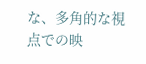な、多角的な視点での映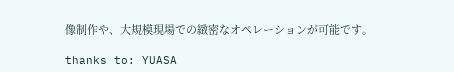像制作や、大規模現場での緻密なオペレーションが可能です。

thanks to: YUASA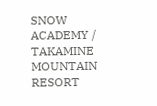SNOW ACADEMY / TAKAMINE MOUNTAIN RESORT